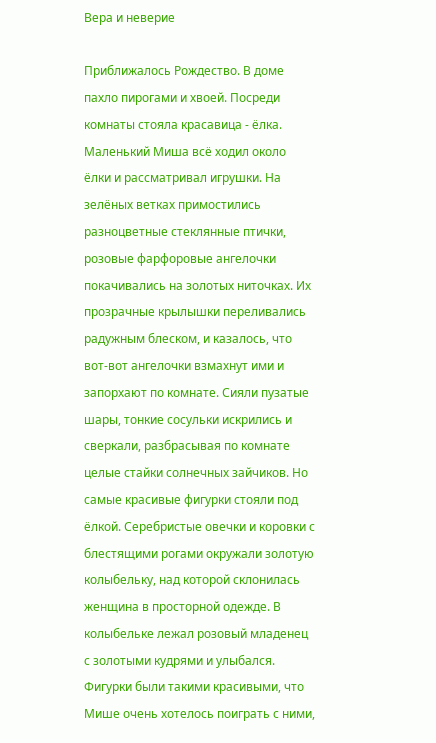Вера и неверие

Приближалось Рождество. В доме пахло пирогами и хвоей. Посреди комнаты стояла красавица - ёлка. Маленький Миша всё ходил около ёлки и рассматривал игрушки. На зелёных ветках примостились разноцветные стеклянные птички, розовые фарфоровые ангелочки покачивались на золотых ниточках. Их прозрачные крылышки переливались радужным блеском, и казалось, что вот-вот ангелочки взмахнут ими и запорхают по комнате. Сияли пузатые шары, тонкие сосульки искрились и сверкали, разбрасывая по комнате целые стайки солнечных зайчиков. Но самые красивые фигурки стояли под ёлкой. Серебристые овечки и коровки с блестящими рогами окружали золотую колыбельку, над которой склонилась женщина в просторной одежде. В колыбельке лежал розовый младенец с золотыми кудрями и улыбался. Фигурки были такими красивыми, что Мише очень хотелось поиграть с ними,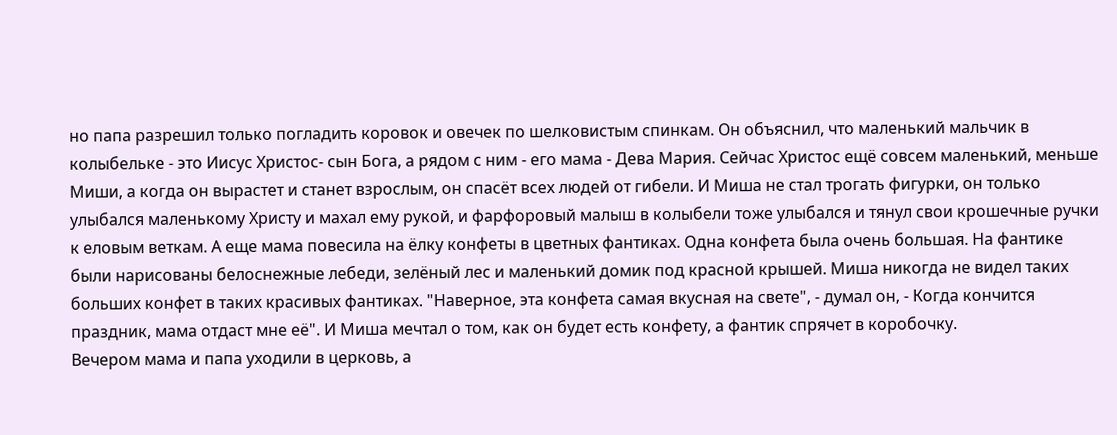но папа разрешил только погладить коровок и овечек по шелковистым спинкам. Он объяснил, что маленький мальчик в колыбельке - это Иисус Христос- сын Бога, а рядом с ним - его мама - Дева Мария. Сейчас Христос ещё совсем маленький, меньше Миши, а когда он вырастет и станет взрослым, он спасёт всех людей от гибели. И Миша не стал трогать фигурки, он только улыбался маленькому Христу и махал ему рукой, и фарфоровый малыш в колыбели тоже улыбался и тянул свои крошечные ручки к еловым веткам. А еще мама повесила на ёлку конфеты в цветных фантиках. Одна конфета была очень большая. На фантике были нарисованы белоснежные лебеди, зелёный лес и маленький домик под красной крышей. Миша никогда не видел таких больших конфет в таких красивых фантиках. "Наверное, эта конфета самая вкусная на свете", - думал он, - Когда кончится праздник, мама отдаст мне её". И Миша мечтал о том, как он будет есть конфету, а фантик спрячет в коробочку.
Вечером мама и папа уходили в церковь, а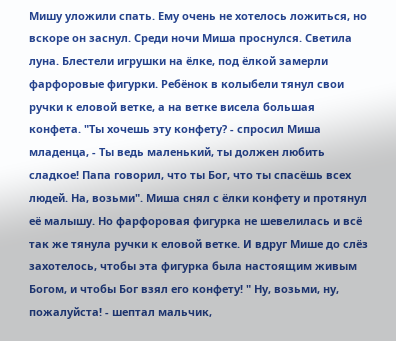Мишу уложили спать. Ему очень не хотелось ложиться, но вскоре он заснул. Среди ночи Миша проснулся. Светила луна. Блестели игрушки на ёлке, под ёлкой замерли фарфоровые фигурки. Ребёнок в колыбели тянул свои ручки к еловой ветке, а на ветке висела большая конфета. "Ты хочешь эту конфету? - спросил Миша младенца, - Ты ведь маленький, ты должен любить сладкое! Папа говорил, что ты Бог, что ты спасёшь всех людей. На, возьми". Миша снял с ёлки конфету и протянул её малышу. Но фарфоровая фигурка не шевелилась и всё так же тянула ручки к еловой ветке. И вдруг Мише до слёз захотелось, чтобы эта фигурка была настоящим живым Богом, и чтобы Бог взял его конфету! " Ну, возьми, ну, пожалуйста! - шептал мальчик,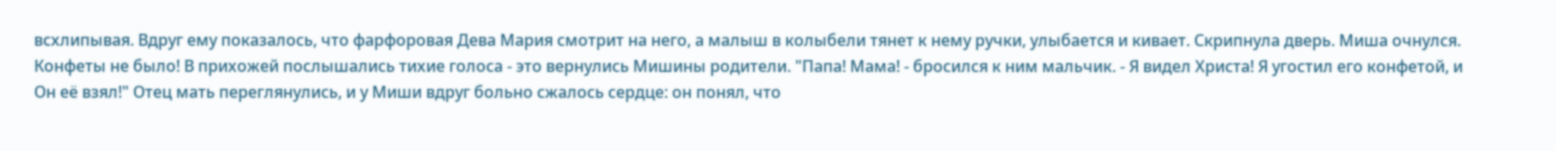всхлипывая. Вдруг ему показалось, что фарфоровая Дева Мария смотрит на него, а малыш в колыбели тянет к нему ручки, улыбается и кивает. Скрипнула дверь. Миша очнулся. Конфеты не было! В прихожей послышались тихие голоса - это вернулись Мишины родители. "Папа! Мама! - бросился к ним мальчик. - Я видел Христа! Я угостил его конфетой, и Он её взял!" Отец мать переглянулись, и у Миши вдруг больно сжалось сердце: он понял, что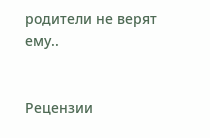родители не верят ему..


Рецензии